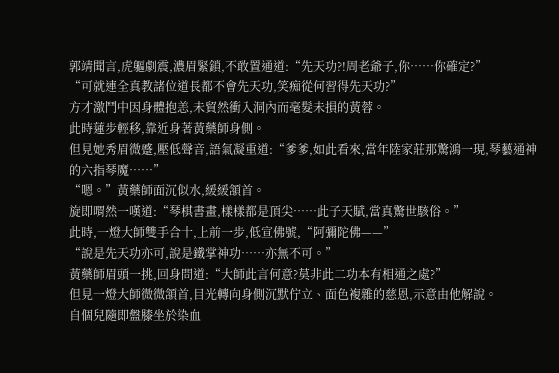郭靖聞言,虎軀劇震,濃眉緊鎖,不敢置通道:“先天功?!周老爺子,你……你確定?”
“可就連全真教諸位道長都不會先天功,笑痴從何習得先天功?”
方才激鬥中因身體抱恙,未貿然衝入洞內而毫髮未損的黃蓉。
此時蓮步輕移,靠近身著黃藥師身側。
但見她秀眉微蹙,壓低聲音,語氣凝重道:“爹爹,如此看來,當年陸家莊那驚鴻一現,琴藝通神的六指琴魔……”
“嗯。”黃藥師面沉似水,緩緩頷首。
旋即喟然一嘆道:“琴棋書畫,樣樣都是頂尖……此子天賦,當真驚世駭俗。”
此時,一燈大師雙手合十,上前一步,低宣佛號,“阿彌陀佛——”
“說是先天功亦可,說是鐵掌神功……亦無不可。”
黃藥師眉頭一挑,回身問道:“大師此言何意?莫非此二功本有相通之處?”
但見一燈大師微微頷首,目光轉向身側沉默佇立、面色複雜的慈恩,示意由他解說。
自個兒隨即盤膝坐於染血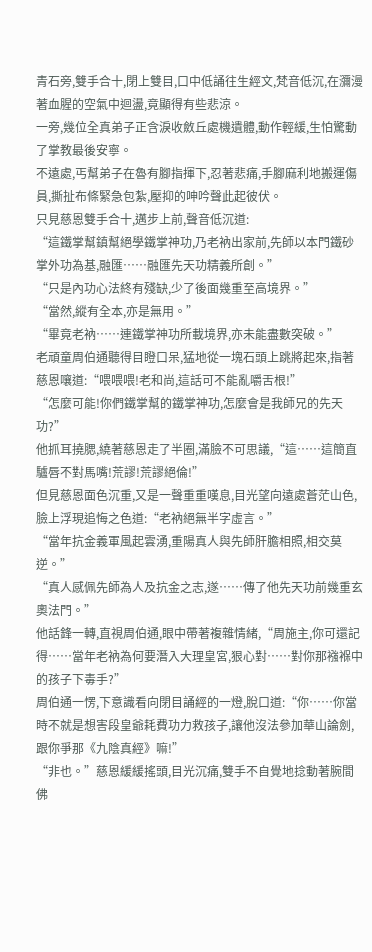青石旁,雙手合十,閉上雙目,口中低誦往生經文,梵音低沉,在瀰漫著血腥的空氣中迴盪,竟顯得有些悲涼。
一旁,幾位全真弟子正含淚收斂丘處機遺體,動作輕緩,生怕驚動了掌教最後安寧。
不遠處,丐幫弟子在魯有腳指揮下,忍著悲痛,手腳麻利地搬運傷員,撕扯布條緊急包紮,壓抑的呻吟聲此起彼伏。
只見慈恩雙手合十,邁步上前,聲音低沉道:
“這鐵掌幫鎮幫絕學鐵掌神功,乃老衲出家前,先師以本門鐵砂掌外功為基,融匯……融匯先天功精義所創。”
“只是內功心法終有殘缺,少了後面幾重至高境界。”
“當然,縱有全本,亦是無用。”
“畢竟老衲……連鐵掌神功所載境界,亦未能盡數突破。”
老頑童周伯通聽得目瞪口呆,猛地從一塊石頭上跳將起來,指著慈恩嚷道:“喂喂喂!老和尚,這話可不能亂嚼舌根!”
“怎麼可能!你們鐵掌幫的鐵掌神功,怎麼會是我師兄的先天功?”
他抓耳撓腮,繞著慈恩走了半圈,滿臉不可思議,“這……這簡直驢唇不對馬嘴!荒謬!荒謬絕倫!”
但見慈恩面色沉重,又是一聲重重嘆息,目光望向遠處蒼茫山色,臉上浮現追悔之色道:“老衲絕無半字虛言。”
“當年抗金義軍風起雲湧,重陽真人與先師肝膽相照,相交莫逆。”
“真人感佩先師為人及抗金之志,遂……傳了他先天功前幾重玄奧法門。”
他話鋒一轉,直視周伯通,眼中帶著複雜情緒,“周施主,你可還記得……當年老衲為何要潛入大理皇宮,狠心對……對你那襁褓中的孩子下毒手?”
周伯通一愣,下意識看向閉目誦經的一燈,脫口道:“你……你當時不就是想害段皇爺耗費功力救孩子,讓他沒法參加華山論劍,跟你爭那《九陰真經》嘛!”
“非也。”慈恩緩緩搖頭,目光沉痛,雙手不自覺地捻動著腕間佛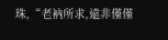珠,“老衲所求,遠非僅僅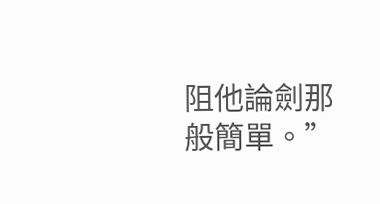阻他論劍那般簡單。”